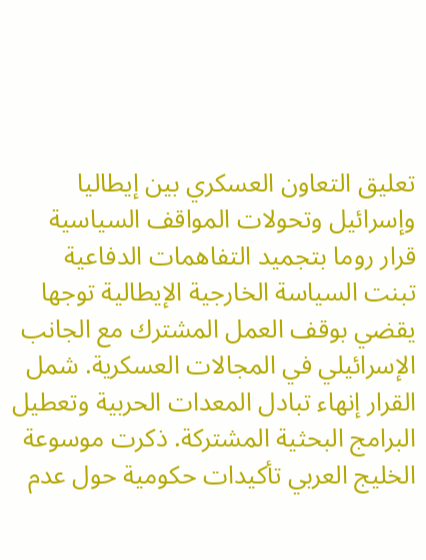تعليق التعاون العسكري بين إيطاليا وإسرائيل وتحولات المواقف السياسية
قرار روما بتجميد التفاهمات الدفاعية
تبنت السياسة الخارجية الإيطالية توجها يقضي بوقف العمل المشترك مع الجانب الإسرائيلي في المجالات العسكرية. شمل القرار إنهاء تبادل المعدات الحربية وتعطيل البرامج البحثية المشتركة. ذكرت موسوعة الخليج العربي تأكيدات حكومية حول عدم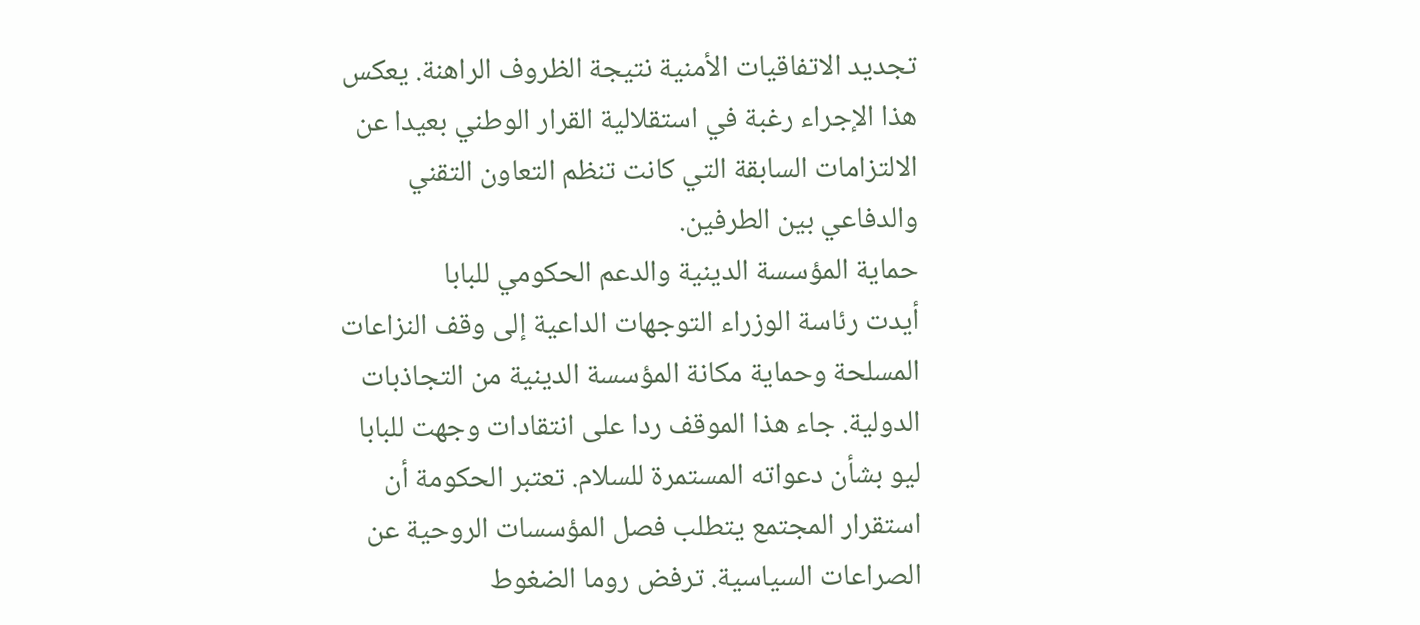تجديد الاتفاقيات الأمنية نتيجة الظروف الراهنة. يعكس هذا الإجراء رغبة في استقلالية القرار الوطني بعيدا عن الالتزامات السابقة التي كانت تنظم التعاون التقني والدفاعي بين الطرفين.
حماية المؤسسة الدينية والدعم الحكومي للبابا
أيدت رئاسة الوزراء التوجهات الداعية إلى وقف النزاعات المسلحة وحماية مكانة المؤسسة الدينية من التجاذبات الدولية. جاء هذا الموقف ردا على انتقادات وجهت للبابا ليو بشأن دعواته المستمرة للسلام. تعتبر الحكومة أن استقرار المجتمع يتطلب فصل المؤسسات الروحية عن الصراعات السياسية. ترفض روما الضغوط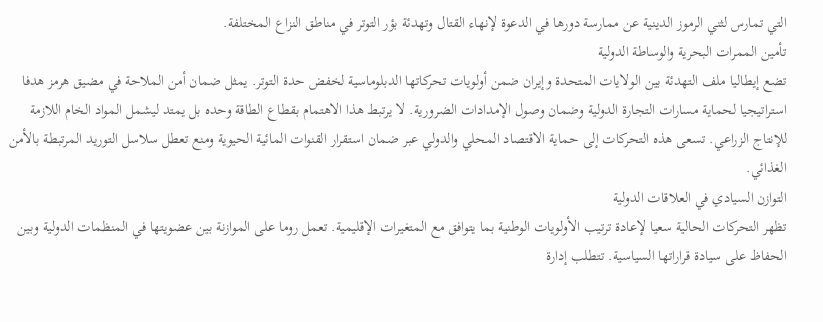التي تمارس لثني الرموز الدينية عن ممارسة دورها في الدعوة لإنهاء القتال وتهدئة بؤر التوتر في مناطق النزاع المختلفة.
تأمين الممرات البحرية والوساطة الدولية
تضع إيطاليا ملف التهدئة بين الولايات المتحدة وإيران ضمن أولويات تحركاتها الدبلوماسية لخفض حدة التوتر. يمثل ضمان أمن الملاحة في مضيق هرمز هدفا استراتيجيا لحماية مسارات التجارة الدولية وضمان وصول الإمدادات الضرورية. لا يرتبط هذا الاهتمام بقطاع الطاقة وحده بل يمتد ليشمل المواد الخام اللازمة للإنتاج الزراعي. تسعى هذه التحركات إلى حماية الاقتصاد المحلي والدولي عبر ضمان استقرار القنوات المائية الحيوية ومنع تعطل سلاسل التوريد المرتبطة بالأمن الغذائي.
التوازن السيادي في العلاقات الدولية
تظهر التحركات الحالية سعيا لإعادة ترتيب الأولويات الوطنية بما يتوافق مع المتغيرات الإقليمية. تعمل روما على الموازنة بين عضويتها في المنظمات الدولية وبين الحفاظ على سيادة قراراتها السياسية. تتطلب إدارة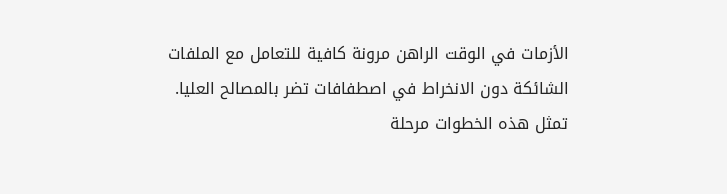الأزمات في الوقت الراهن مرونة كافية للتعامل مع الملفات الشائكة دون الانخراط في اصطفافات تضر بالمصالح العليا. تمثل هذه الخطوات مرحلة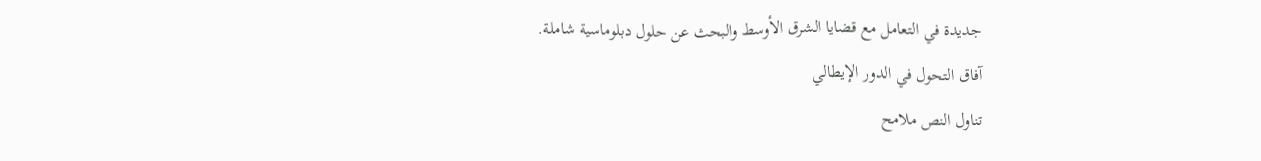جديدة في التعامل مع قضايا الشرق الأوسط والبحث عن حلول دبلوماسية شاملة.
آفاق التحول في الدور الإيطالي
تناول النص ملامح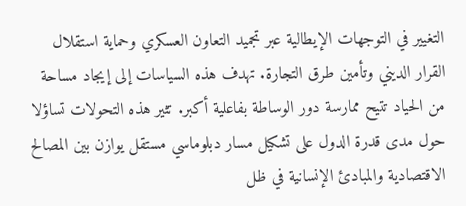التغيير في التوجهات الإيطالية عبر تجميد التعاون العسكري وحماية استقلال القرار الديني وتأمين طرق التجارة. تهدف هذه السياسات إلى إيجاد مساحة من الحياد تتيح ممارسة دور الوساطة بفاعلية أكبر. تثير هذه التحولات تساؤلا حول مدى قدرة الدول على تشكيل مسار دبلوماسي مستقل يوازن بين المصالح الاقتصادية والمبادئ الإنسانية في ظل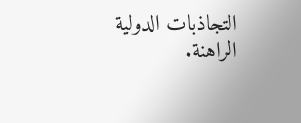التجاذبات الدولية الراهنة.